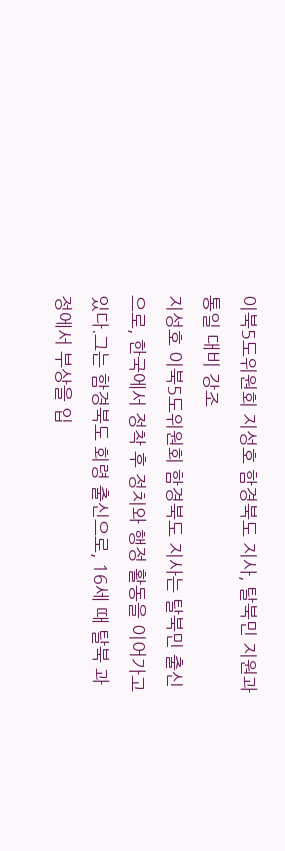이북5도위원회 지성호 함경북도 지사, 탈북민 지원과 통일 대비 강조
지성호 이북5도위원회 함경북도 지사는 탈북민 출신으로, 한국에서 정착 후 정치와 행정 활동을 이어가고 있다.그는 함경북도 회령 출신으로, 16세 때 탈북 과정에서 부상을 입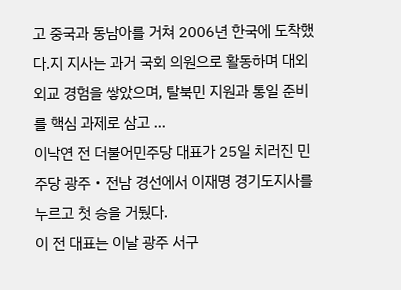고 중국과 동남아를 거쳐 2006년 한국에 도착했다.지 지사는 과거 국회 의원으로 활동하며 대외 외교 경험을 쌓았으며, 탈북민 지원과 통일 준비를 핵심 과제로 삼고 ...
이낙연 전 더불어민주당 대표가 25일 치러진 민주당 광주‧전남 경선에서 이재명 경기도지사를 누르고 첫 승을 거뒀다.
이 전 대표는 이날 광주 서구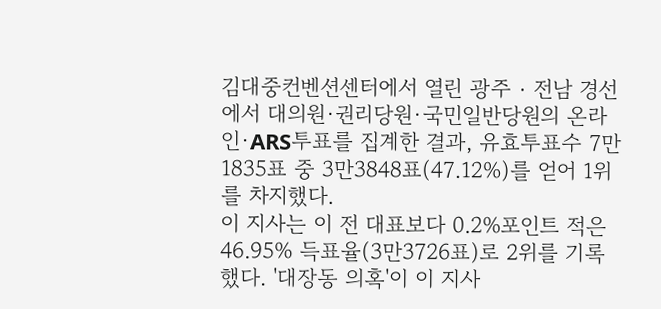김대중컨벤션센터에서 열린 광주‧전남 경선에서 대의원·권리당원·국민일반당원의 온라인·ARS투표를 집계한 결과, 유효투표수 7만1835표 중 3만3848표(47.12%)를 얻어 1위를 차지했다.
이 지사는 이 전 대표보다 0.2%포인트 적은 46.95% 득표율(3만3726표)로 2위를 기록했다. '대장동 의혹'이 이 지사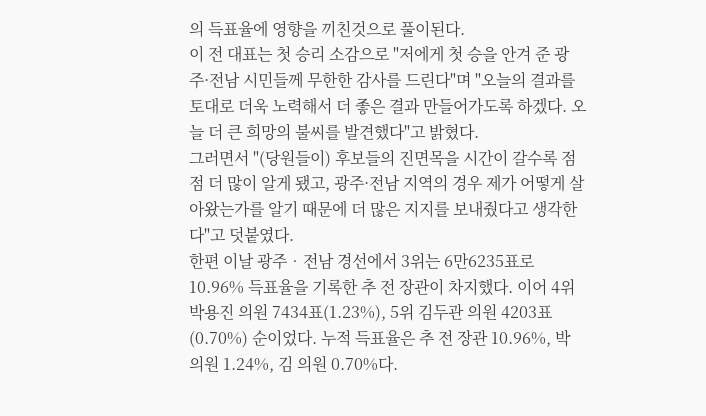의 득표율에 영향을 끼친것으로 풀이된다.
이 전 대표는 첫 승리 소감으로 "저에게 첫 승을 안겨 준 광주·전남 시민들께 무한한 감사를 드린다"며 "오늘의 결과를 토대로 더욱 노력해서 더 좋은 결과 만들어가도록 하겠다. 오늘 더 큰 희망의 불씨를 발견했다"고 밝혔다.
그러면서 "(당원들이) 후보들의 진면목을 시간이 갈수록 점점 더 많이 알게 됐고, 광주·전남 지역의 경우 제가 어떻게 살아왔는가를 알기 때문에 더 많은 지지를 보내줬다고 생각한다"고 덧붙였다.
한편 이날 광주‧전남 경선에서 3위는 6만6235표로 10.96% 득표율을 기록한 추 전 장관이 차지했다. 이어 4위 박용진 의원 7434표(1.23%), 5위 김두관 의원 4203표(0.70%) 순이었다. 누적 득표율은 추 전 장관 10.96%, 박 의원 1.24%, 김 의원 0.70%다.